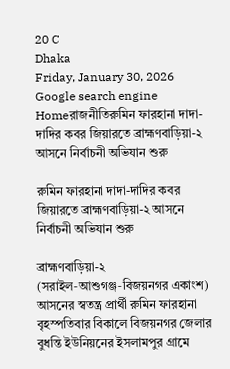20 C
Dhaka
Friday, January 30, 2026
Google search engine
Homeরাজনীতিরুমিন ফারহানা দাদা-দাদির কবর জিয়ারতে ব্রাহ্মণবাড়িয়া-২ আসনে নির্বাচনী অভিযান শুরু

রুমিন ফারহানা দাদা-দাদির কবর জিয়ারতে ব্রাহ্মণবাড়িয়া-২ আসনে নির্বাচনী অভিযান শুরু

ব্রাহ্মণবাড়িয়া-২ (সরাইল‑আশুগঞ্জ‑বিজয়নগর একাংশ) আসনের স্বতন্ত্র প্রার্থী রুমিন ফারহানা বৃহস্পতিবার বিকালে বিজয়নগর জেলার বুধন্তি ইউনিয়নের ইসলামপুর গ্রামে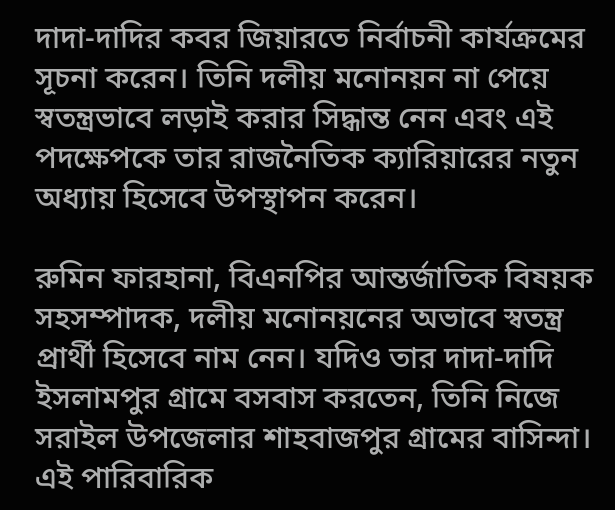দাদা‑দাদির কবর জিয়ারতে নির্বাচনী কার্যক্রমের সূচনা করেন। তিনি দলীয় মনোনয়ন না পেয়ে স্বতন্ত্রভাবে লড়াই করার সিদ্ধান্ত নেন এবং এই পদক্ষেপকে তার রাজনৈতিক ক্যারিয়ারের নতুন অধ্যায় হিসেবে উপস্থাপন করেন।

রুমিন ফারহানা, বিএনপির আন্তর্জাতিক বিষয়ক সহসম্পাদক, দলীয় মনোনয়নের অভাবে স্বতন্ত্র প্রার্থী হিসেবে নাম নেন। যদিও তার দাদা‑দাদি ইসলামপুর গ্রামে বসবাস করতেন, তিনি নিজে সরাইল উপজেলার শাহবাজপুর গ্রামের বাসিন্দা। এই পারিবারিক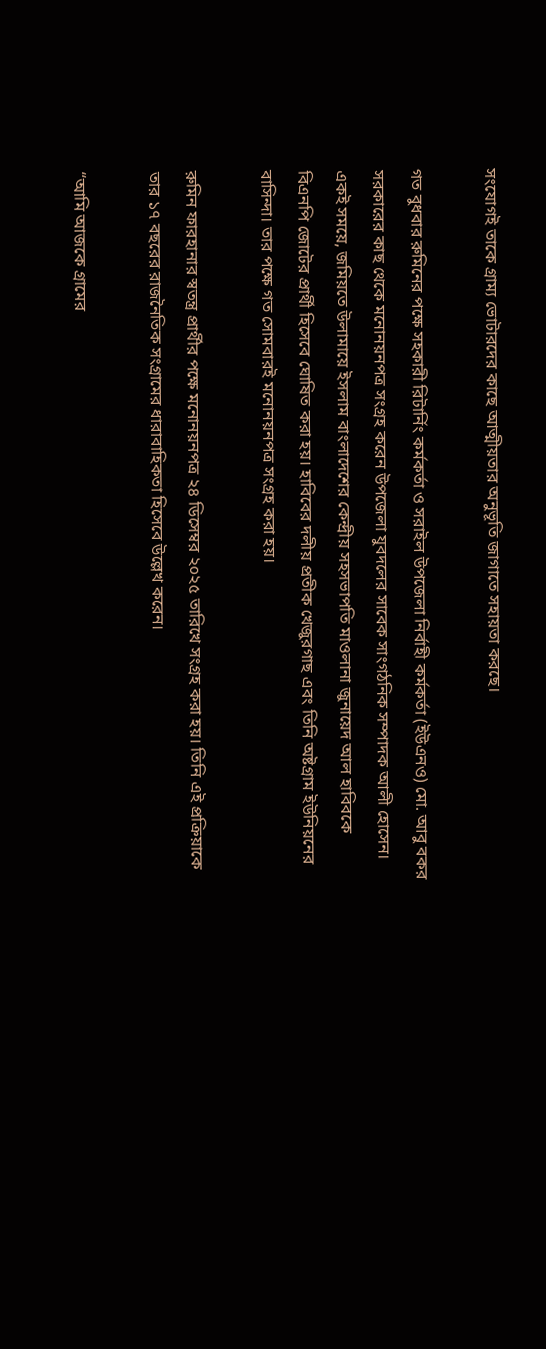সংযোগই তাকে গ্রাম্য ভোটারদের কাছে আত্মীয়তার অনুভূতি জাগাতে সহায়তা করছে।

গত বুধবার রুমিনের পক্ষে সহকারী রিটার্নিং কর্মকর্তা ও সরাইল উপজেলা নির্বাহী কর্মকর্তা (ইউএনও) মো. আবু বকর সরকারের কাছ থেকে মনোনয়নপত্র সংগ্রহ করেন উপজেলা যুবদলের সাবেক সাংগঠনিক সম্পাদক আলী হোসেন। একই সময়ে, জমিয়তে উলামায়ে ইসলাম বাংলাদেশের কেন্দ্রীয় সহসভাপতি মাওলানা জুনায়েদ আল হাবিবকে বিএনপি জোটের প্রার্থী হিসেবে ঘোষিত করা হয়। হাবিবের দলীয় প্রতীক খেজুরগাছ এবং তিনি অষ্টগ্রাম ইউনিয়নের বাসিন্দা। তার পক্ষে গত সোমবারই মনোনয়নপত্র সংগ্রহ করা হয়।

রুমিন ফারহানার স্বতন্ত্র প্রার্থীর পক্ষে মনোনয়নপত্র ২৪ ডিসেম্বর ২০২৫ তারিখে সংগ্রহ করা হয়। তিনি এই প্রক্রিয়াকে তার ১৭ বছরের রাজনৈতিক সংগ্রামের ধারাবাহিকতা হিসেবে উল্লেখ করেন।

“আমি আজকে গ্রামের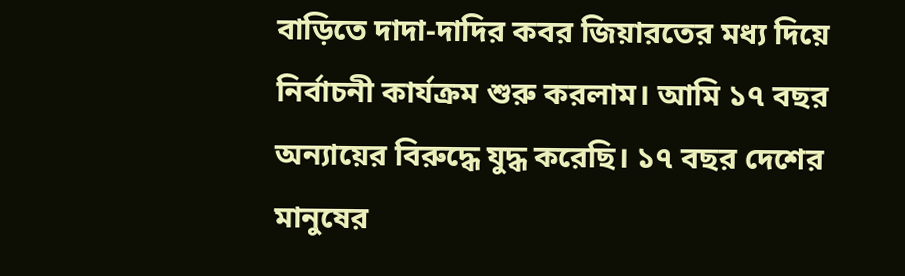বাড়িতে দাদা‑দাদির কবর জিয়ারতের মধ্য দিয়ে নির্বাচনী কার্যক্রম শুরু করলাম। আমি ১৭ বছর অন্যায়ের বিরুদ্ধে যুদ্ধ করেছি। ১৭ বছর দেশের মানুষের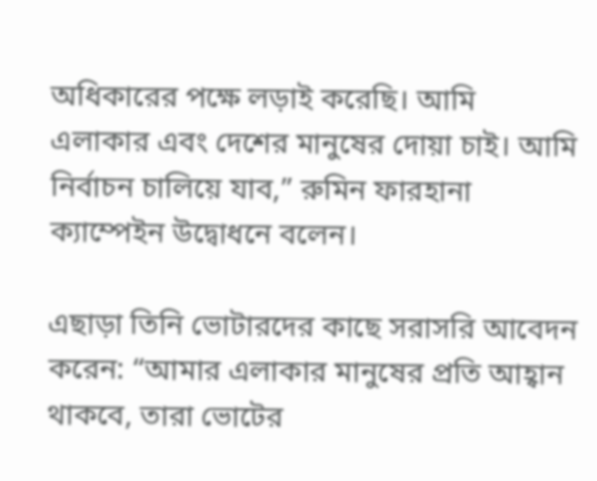অধিকারের পক্ষে লড়াই করেছি। আমি এলাকার এবং দেশের মানুষের দোয়া চাই। আমি নির্বাচন চালিয়ে যাব,” রুমিন ফারহানা ক্যাম্পেইন উদ্বোধনে বলেন।

এছাড়া তিনি ভোটারদের কাছে সরাসরি আবেদন করেন: “আমার এলাকার মানুষের প্রতি আহ্বান থাকবে, তারা ভোটের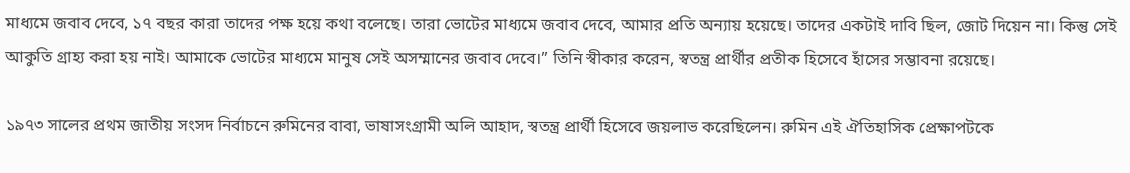মাধ্যমে জবাব দেবে, ১৭ বছর কারা তাদের পক্ষ হয়ে কথা বলেছে। তারা ভোটের মাধ্যমে জবাব দেবে, আমার প্রতি অন্যায় হয়েছে। তাদের একটাই দাবি ছিল, জোট দিয়েন না। কিন্তু সেই আকুতি গ্রাহ্য করা হয় নাই। আমাকে ভোটের মাধ্যমে মানুষ সেই অসম্মানের জবাব দেবে।” তিনি স্বীকার করেন, স্বতন্ত্র প্রার্থীর প্রতীক হিসেবে হাঁসের সম্ভাবনা রয়েছে।

১৯৭৩ সালের প্রথম জাতীয় সংসদ নির্বাচনে রুমিনের বাবা, ভাষাসংগ্রামী অলি আহাদ, স্বতন্ত্র প্রার্থী হিসেবে জয়লাভ করেছিলেন। রুমিন এই ঐতিহাসিক প্রেক্ষাপটকে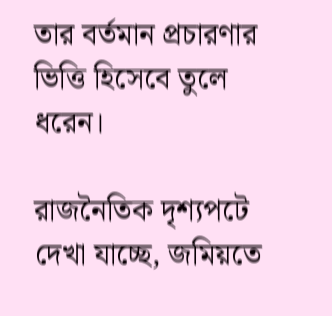তার বর্তমান প্রচারণার ভিত্তি হিসেবে তুলে ধরেন।

রাজনৈতিক দৃশ্যপটে দেখা যাচ্ছে, জমিয়তে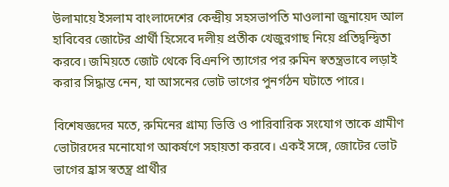উলামায়ে ইসলাম বাংলাদেশের কেন্দ্রীয় সহসভাপতি মাওলানা জুনায়েদ আল হাবিবের জোটের প্রার্থী হিসেবে দলীয় প্রতীক খেজুরগাছ নিয়ে প্রতিদ্বন্দ্বিতা করবে। জমিয়তে জোট থেকে বিএনপি ত্যাগের পর রুমিন স্বতন্ত্রভাবে লড়াই করার সিদ্ধান্ত নেন, যা আসনের ভোট ভাগের পুনর্গঠন ঘটাতে পারে।

বিশেষজ্ঞদের মতে, রুমিনের গ্রাম্য ভিত্তি ও পারিবারিক সংযোগ তাকে গ্রামীণ ভোটারদের মনোযোগ আকর্ষণে সহায়তা করবে। একই সঙ্গে, জোটের ভোট ভাগের হ্রাস স্বতন্ত্র প্রার্থীর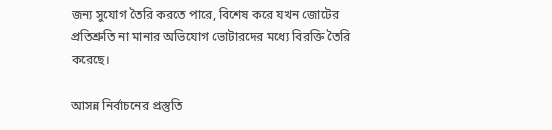জন্য সুযোগ তৈরি করতে পারে, বিশেষ করে যখন জোটের প্রতিশ্রুতি না মানার অভিযোগ ভোটারদের মধ্যে বিরক্তি তৈরি করেছে।

আসন্ন নির্বাচনের প্রস্তুতি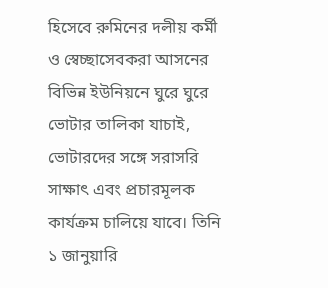হিসেবে রুমিনের দলীয় কর্মী ও স্বেচ্ছাসেবকরা আসনের বিভিন্ন ইউনিয়নে ঘুরে ঘুরে ভোটার তালিকা যাচাই, ভোটারদের সঙ্গে সরাসরি সাক্ষাৎ এবং প্রচারমূলক কার্যক্রম চালিয়ে যাবে। তিনি ১ জানুয়ারি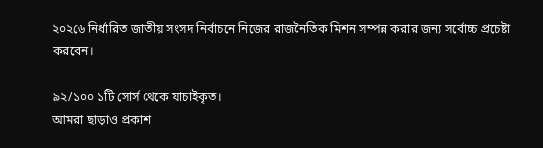২০২৬ে নির্ধারিত জাতীয় সংসদ নির্বাচনে নিজের রাজনৈতিক মিশন সম্পন্ন করার জন্য সর্বোচ্চ প্রচেষ্টা করবেন।

৯২/১০০ ১টি সোর্স থেকে যাচাইকৃত।
আমরা ছাড়াও প্রকাশ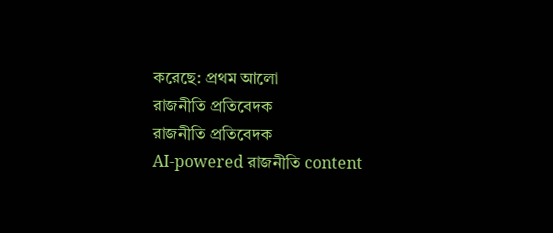করেছে: প্রথম আলো
রাজনীতি প্রতিবেদক
রাজনীতি প্রতিবেদক
AI-powered রাজনীতি content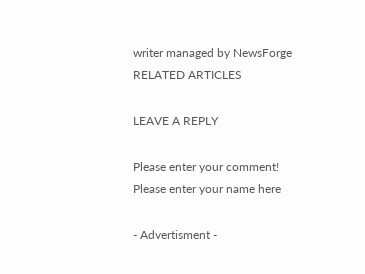writer managed by NewsForge
RELATED ARTICLES

LEAVE A REPLY

Please enter your comment!
Please enter your name here

- Advertisment -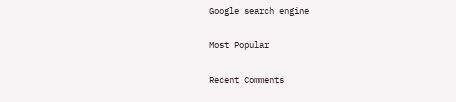Google search engine

Most Popular

Recent Comments